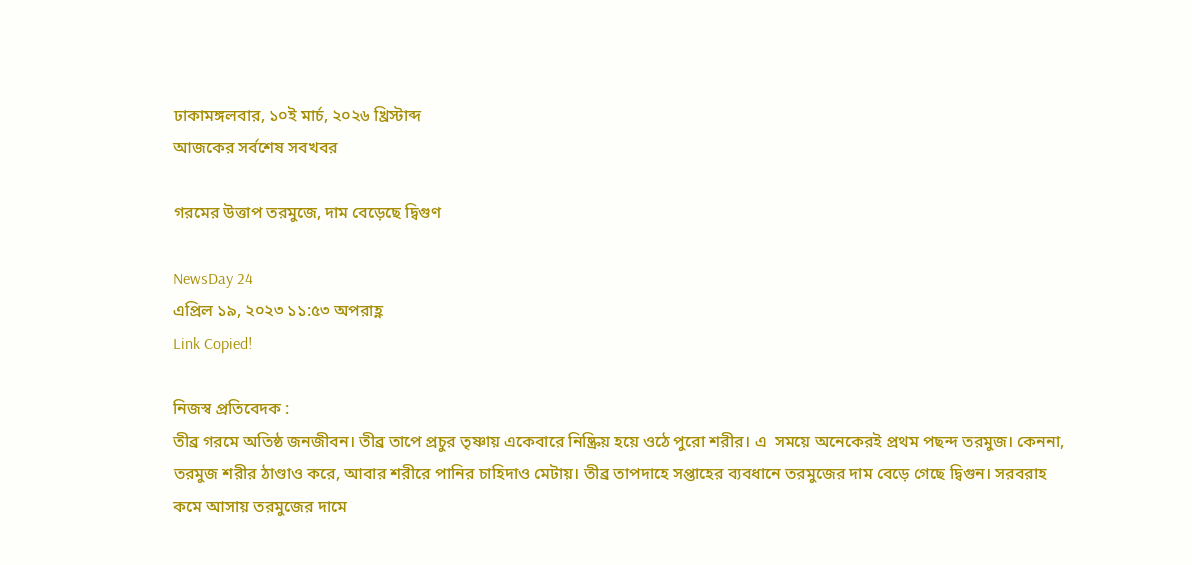ঢাকামঙ্গলবার, ১০ই মার্চ, ২০২৬ খ্রিস্টাব্দ
আজকের সর্বশেষ সবখবর

গরমের উত্তাপ তরমুজে, দাম বেড়েছে দ্বিগুণ

NewsDay 24
এপ্রিল ১৯, ২০২৩ ১১:৫৩ অপরাহ্ণ
Link Copied!

নিজস্ব প্রতিবেদক :
তীব্র গরমে অতিষ্ঠ জনজীবন। তীব্র তাপে প্রচুর তৃষ্ণায় একেবারে নিষ্ক্রিয় হয়ে ওঠে পুরো শরীর। এ  সময়ে অনেকেরই প্রথম পছন্দ তরমুজ। কেননা, তরমুজ শরীর ঠাণ্ডাও করে, আবার শরীরে পানির চাহিদাও মেটায়। তীব্র তাপদাহে সপ্তাহের ব্যবধানে তরমুজের দাম বেড়ে গেছে দ্বিগুন। সরবরাহ কমে আসায় তরমুজের দামে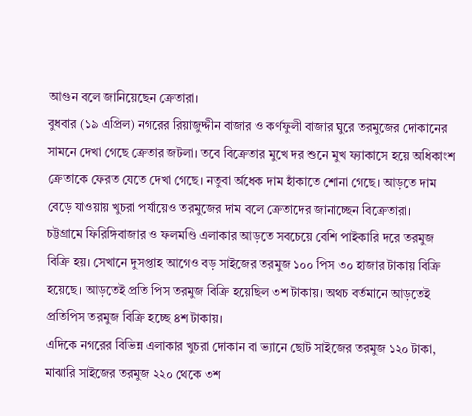আগুন বলে জানিয়েছেন ক্রেতারা।
বুধবার (১৯ এপ্রিল) নগরের রিয়াজুদ্দীন বাজার ও কর্ণফুলী বাজার ঘুরে তরমুজের দোকানের সামনে দেখা গেছে ক্রেতার জটলা। তবে বিক্রেতার মুখে দর শুনে মুখ ফ্যাকাসে হয়ে অধিকাংশ ক্রেতাকে ফেরত যেতে দেখা গেছে। নতুবা র্অধেক দাম হাঁকাতে শোনা গেছে। আড়তে দাম বেড়ে যাওয়ায় খুচরা পর্যায়েও তরমুজের দাম বলে ক্রেতাদের জানাচ্ছেন বিক্রেতারা।
চট্টগ্রামে ফিরিঙ্গিবাজার ও ফলমণ্ডি এলাকার আড়তে সবচেয়ে বেশি পাইকারি দরে তরমুজ বিক্রি হয়। সেখানে দুসপ্তাহ আগেও বড় সাইজের তরমুজ ১০০ পিস ৩০ হাজার টাকায় বিক্রি হয়েছে। আড়তেই প্রতি পিস তরমুজ বিক্রি হয়েছিল ৩শ টাকায়। অথচ বর্তমানে আড়তেই প্রতিপিস তরমুজ বিক্রি হচ্ছে ৪শ টাকায়।
এদিকে নগরের বিভিন্ন এলাকার খুচরা দোকান বা ভ্যানে ছোট সাইজের তরমুজ ১২০ টাকা, মাঝারি সাইজের তরমুজ ২২০ থেকে ৩শ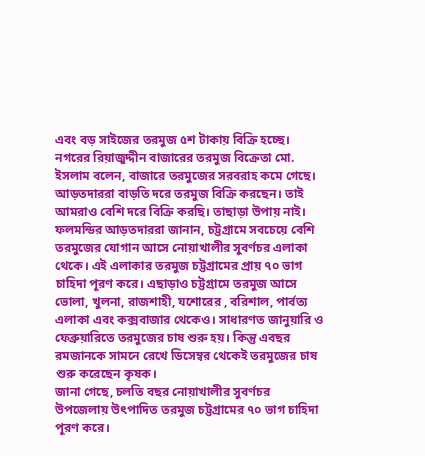এবং বড় সাইজের তরমুজ ৫শ টাকায় বিক্রি হচ্ছে।
নগরের রিয়াজুদ্দীন বাজারের তরমুজ বিক্রেতা মো. ইসলাম বলেন, বাজারে তরমুজের সরবরাহ কমে গেছে। আড়তদাররা বাড়তি দরে তরমুজ বিক্রি করছেন। তাই আমরাও বেশি দরে বিক্রি করছি। তাছাড়া উপায় নাই।
ফলমন্ডির আড়তদাররা জানান, চট্টগ্রামে সবচেয়ে বেশি তরমুজের যোগান আসে নোয়াখালীর সুবর্ণচর এলাকা থেকে। এই এলাকার তরমুজ চট্টগ্রামের প্রায় ৭০ ভাগ চাহিদা পূরণ করে। এছাড়াও চট্টগ্রামে তরমুজ আসে ভোলা, খুলনা, রাজশাহী, যশোরের , বরিশাল, পার্বত্য এলাকা এবং কক্সবাজার থেকেও। সাধারণত জানুয়ারি ও ফেব্রুয়ারিতে তরমুজের চাষ শুরু হয়। কিন্তু এবছর রমজানকে সামনে রেখে ডিসেম্বর থেকেই তরমুজের চাষ শুরু করেছেন কৃষক।
জানা গেছে, চলতি বছর নোয়াখালীর সুবর্ণচর উপজেলায় উৎপাদিত তরমুজ চট্টগ্রামের ৭০ ভাগ চাহিদা পূরণ করে।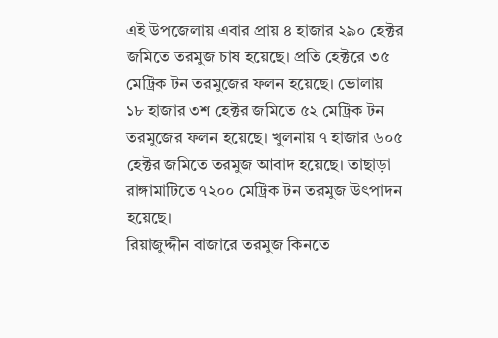এই উপজেলায় এবার প্রায় ৪ হাজার ২৯০ হেক্টর জমিতে তরমুজ চাষ হয়েছে। প্রতি হেক্টরে ৩৫ মেট্রিক টন তরমুজের ফলন হয়েছে। ভোলায় ১৮ হাজার ৩শ হেক্টর জমিতে ৫২ মেট্রিক টন তরমুজের ফলন হয়েছে। খুলনায় ৭ হাজার ৬০৫ হেক্টর জমিতে তরমুজ আবাদ হয়েছে। তাছাড়া রাঙ্গামাটিতে ৭২০০ মেট্রিক টন তরমুজ উৎপাদন হয়েছে।
রিয়াজুদ্দীন বাজারে তরমুজ কিনতে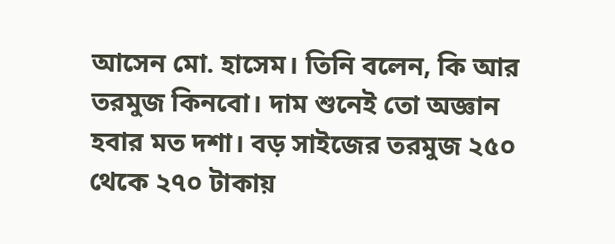আসেন মো. হাসেম। তিনি বলেন, কি আর তরমুজ কিনবো। দাম শুনেই তো অজ্ঞান হবার মত দশা। বড় সাইজের তরমুজ ২৫০ থেকে ২৭০ টাকায়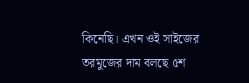কিনেছি। এখন ওই সাইজের তরমুজের দাম বলছে ৫শ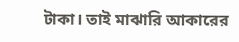টাকা। তাই মাঝারি আকারের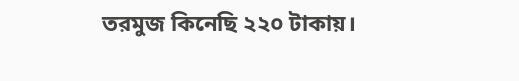তরমুজ কিনেছি ২২০ টাকায়।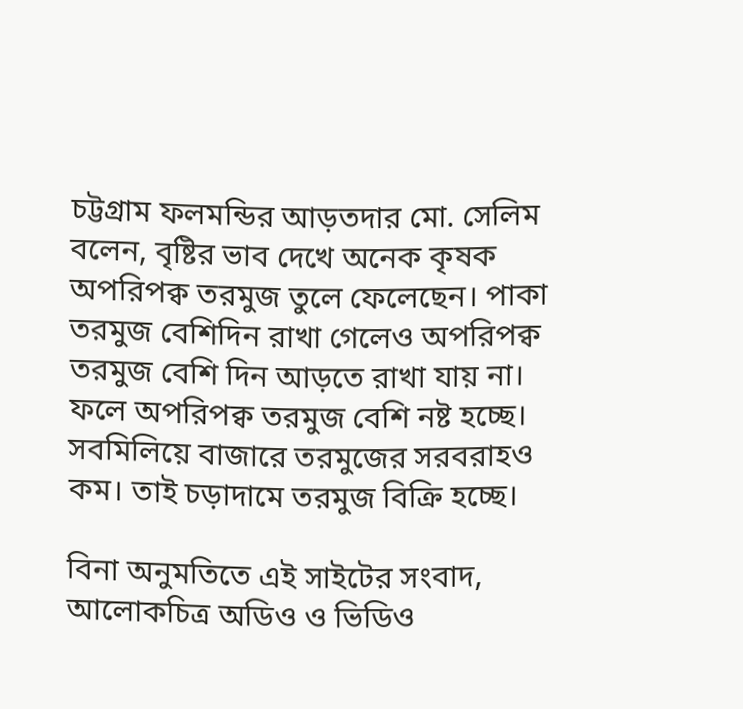চট্টগ্রাম ফলমন্ডির আড়তদার মো. সেলিম বলেন, বৃষ্টির ভাব দেখে অনেক কৃষক অপরিপক্ব তরমুজ তুলে ফেলেছেন। পাকা তরমুজ বেশিদিন রাখা গেলেও অপরিপক্ব তরমুজ বেশি দিন আড়তে রাখা যায় না। ফলে অপরিপক্ব তরমুজ বেশি নষ্ট হচ্ছে। সবমিলিয়ে বাজারে তরমুজের সরবরাহও কম। তাই চড়াদামে তরমুজ বিক্রি হচ্ছে।

বিনা অনুমতিতে এই সাইটের সংবাদ, আলোকচিত্র অডিও ও ভিডিও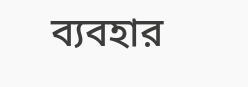ব্যবহার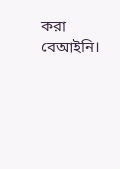করা বেআইনি।